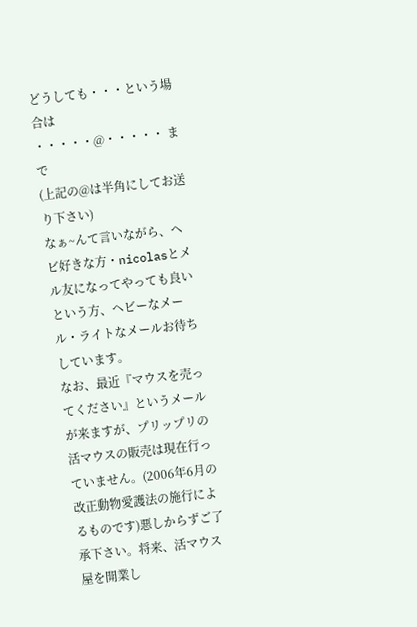どうしても・・・という場合は ・・・・・@・・・・・ まで
(上記の@は半角にしてお送り下さい)
なぁ~んて言いながら、ヘビ好きな方・nicolasとメル友になってやっても良いという方、ヘビーなメール・ライトなメールお待ちしています。
なお、最近『マウスを売ってください』というメールが来ますが、プリップリの活マウスの販売は現在行っていません。(2006年6月の改正動物愛護法の施行によるものです)悪しからずご了承下さい。将来、活マウス屋を開業し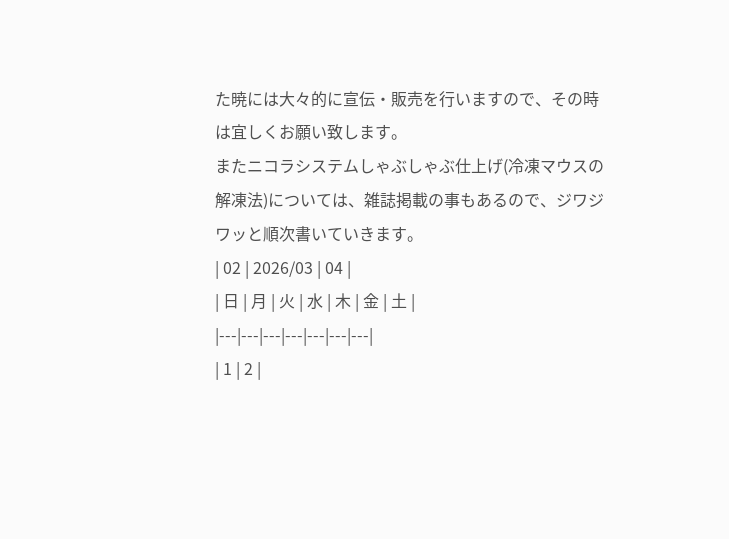た暁には大々的に宣伝・販売を行いますので、その時は宜しくお願い致します。
またニコラシステムしゃぶしゃぶ仕上げ(冷凍マウスの解凍法)については、雑誌掲載の事もあるので、ジワジワッと順次書いていきます。
| 02 | 2026/03 | 04 |
| 日 | 月 | 火 | 水 | 木 | 金 | 土 |
|---|---|---|---|---|---|---|
| 1 | 2 |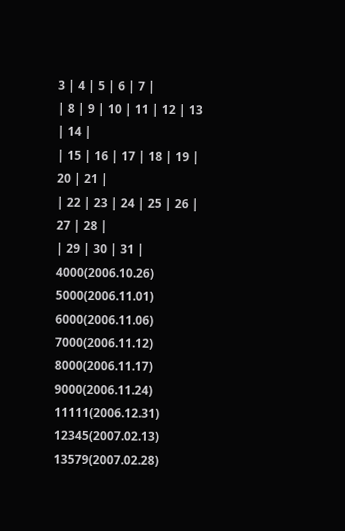3 | 4 | 5 | 6 | 7 |
| 8 | 9 | 10 | 11 | 12 | 13 | 14 |
| 15 | 16 | 17 | 18 | 19 | 20 | 21 |
| 22 | 23 | 24 | 25 | 26 | 27 | 28 |
| 29 | 30 | 31 |
4000(2006.10.26)
5000(2006.11.01)
6000(2006.11.06)
7000(2006.11.12)
8000(2006.11.17)
9000(2006.11.24)
11111(2006.12.31)
12345(2007.02.13)
13579(2007.02.28)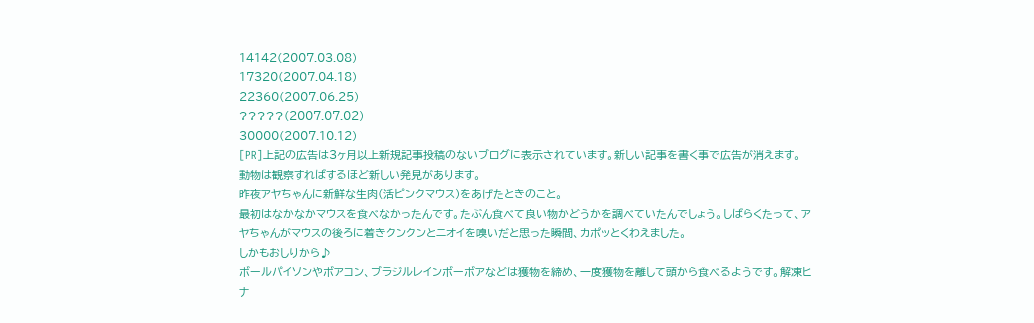14142(2007.03.08)
17320(2007.04.18)
22360(2007.06.25)
?????(2007.07.02)
30000(2007.10.12)
[PR]上記の広告は3ヶ月以上新規記事投稿のないブログに表示されています。新しい記事を書く事で広告が消えます。
動物は観察すればするほど新しい発見があります。
昨夜アヤちゃんに新鮮な生肉(活ピンクマウス)をあげたときのこと。
最初はなかなかマウスを食べなかったんです。たぶん食べて良い物かどうかを調べていたんでしょう。しばらくたって、アヤちゃんがマウスの後ろに着きクンクンとニオイを嗅いだと思った瞬間、カポッとくわえました。
しかもおしりから♪
ボールパイソンやボアコン、ブラジルレインボーボアなどは獲物を締め、一度獲物を離して頭から食べるようです。解凍ヒナ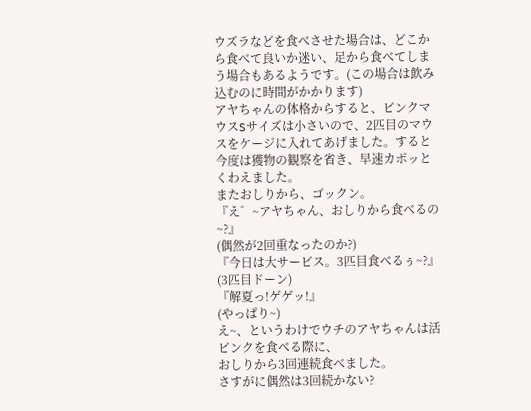ウズラなどを食べさせた場合は、どこから食べて良いか迷い、足から食べてしまう場合もあるようです。(この場合は飲み込むのに時間がかかります)
アヤちゃんの体格からすると、ピンクマウスSサイズは小さいので、2匹目のマウスをケージに入れてあげました。すると今度は獲物の観察を省き、早速カポッとくわえました。
またおしりから、ゴックン。
『え゛~アヤちゃん、おしりから食べるの~?』
(偶然が2回重なったのか?)
『今日は大サービス。3匹目食べるぅ~?』
(3匹目ドーン)
『解夏っ!ゲゲッ!』
(やっぱり~)
え~、というわけでウチのアヤちゃんは活ピンクを食べる際に、
おしりから3回連続食べました。
さすがに偶然は3回続かない?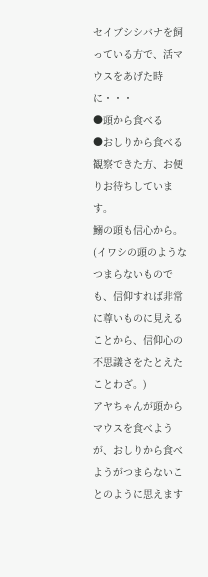セイブシシバナを飼っている方で、活マウスをあげた時に・・・
●頭から食べる
●おしりから食べる
観察できた方、お便りお待ちしています。
鰯の頭も信心から。(イワシの頭のようなつまらないものでも、信仰すれば非常に尊いものに見えることから、信仰心の不思議さをたとえたことわざ。)
アヤちゃんが頭からマウスを食べようが、おしりから食べようがつまらないことのように思えます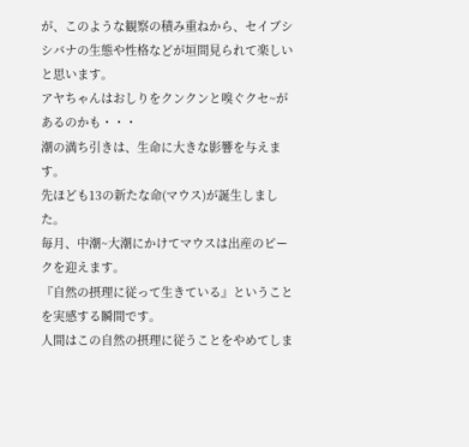が、このような観察の積み重ねから、セイブシシバナの生態や性格などが垣間見られて楽しいと思います。
アヤちゃんはおしりをクンクンと嗅ぐクセ~があるのかも・・・
潮の満ち引きは、生命に大きな影響を与えます。
先ほども13の新たな命(マウス)が誕生しました。
毎月、中潮~大潮にかけてマウスは出産のピークを迎えます。
『自然の摂理に従って生きている』ということを実感する瞬間です。
人間はこの自然の摂理に従うことをやめてしま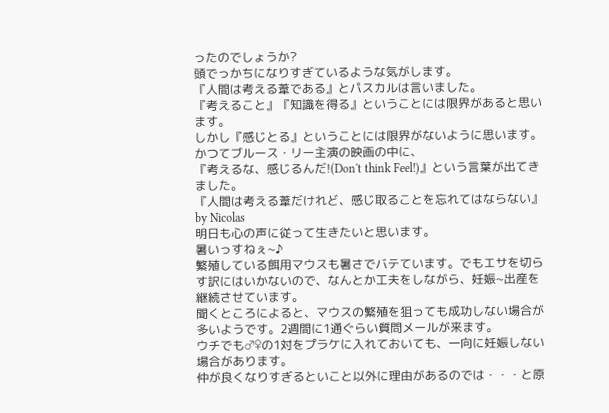ったのでしょうか?
頭でっかちになりすぎているような気がします。
『人間は考える葦である』とパスカルは言いました。
『考えること』『知識を得る』ということには限界があると思います。
しかし『感じとる』ということには限界がないように思います。
かつてブルース・リー主演の映画の中に、
『考えるな、感じるんだ!(Don't think Feel!)』という言葉が出てきました。
『人間は考える葦だけれど、感じ取ることを忘れてはならない』 by Nicolas
明日も心の声に従って生きたいと思います。
暑いっすねぇ~♪
繁殖している餌用マウスも暑さでバテています。でもエサを切らす訳にはいかないので、なんとか工夫をしながら、妊娠~出産を継続させています。
聞くところによると、マウスの繁殖を狙っても成功しない場合が多いようです。2週間に1通ぐらい質問メールが来ます。
ウチでも♂♀の1対をプラケに入れておいても、一向に妊娠しない場合があります。
仲が良くなりすぎるといこと以外に理由があるのでは・・・と原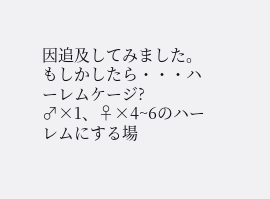因追及してみました。
もしかしたら・・・ハーレムケージ?
♂×1、♀×4~6のハーレムにする場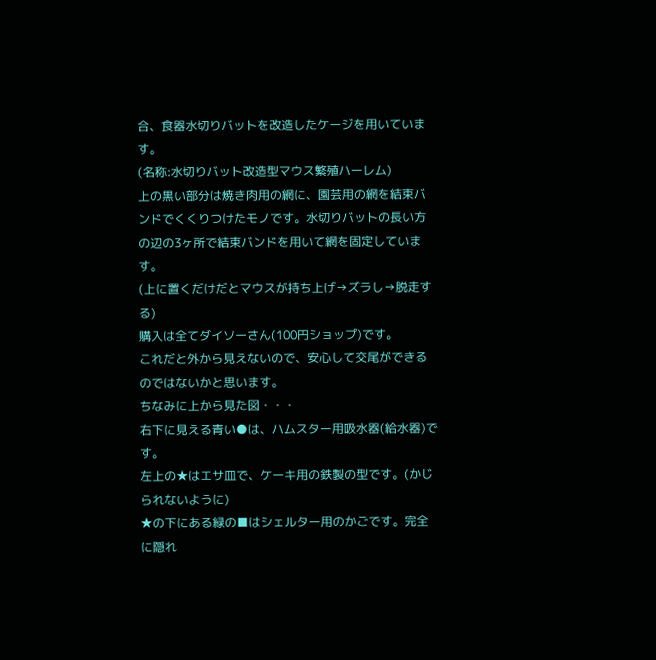合、食器水切りバットを改造したケージを用いています。
(名称:水切りバット改造型マウス繁殖ハーレム)
上の黒い部分は焼き肉用の網に、園芸用の網を結束バンドでくくりつけたモノです。水切りバットの長い方の辺の3ヶ所で結束バンドを用いて網を固定しています。
(上に置くだけだとマウスが持ち上げ→ズラし→脱走する)
購入は全てダイソーさん(100円ショップ)です。
これだと外から見えないので、安心して交尾ができるのではないかと思います。
ちなみに上から見た図・・・
右下に見える青い●は、ハムスター用吸水器(給水器)です。
左上の★はエサ皿で、ケーキ用の鉄製の型です。(かじられないように)
★の下にある緑の■はシェルター用のかごです。完全に隠れ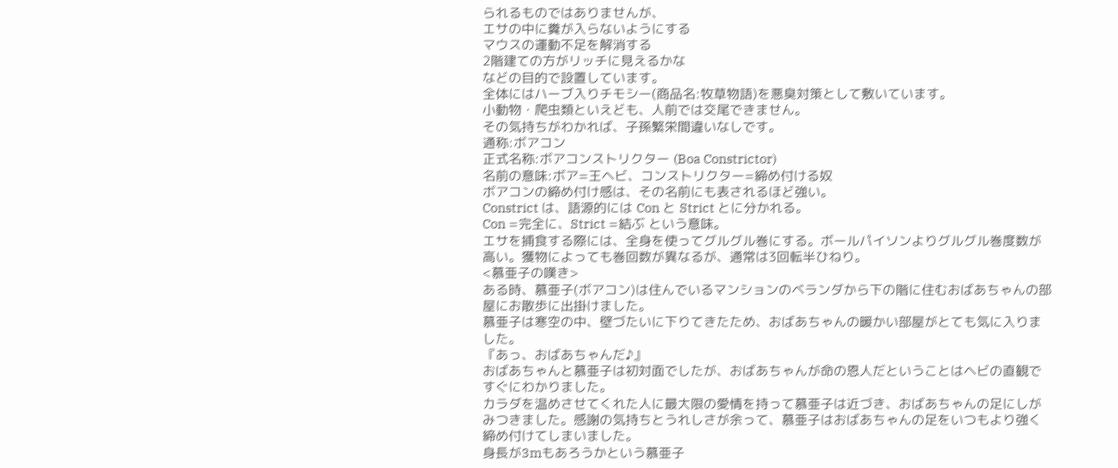られるものではありませんが、
エサの中に糞が入らないようにする
マウスの運動不足を解消する
2階建ての方がリッチに見えるかな
などの目的で設置しています。
全体にはハーブ入りチモシー(商品名:牧草物語)を悪臭対策として敷いています。
小動物・爬虫類といえども、人前では交尾できません。
その気持ちがわかれば、子孫繁栄間違いなしです。
通称:ボアコン
正式名称:ボアコンストリクター (Boa Constrictor)
名前の意味:ボア=王ヘビ、コンストリクター=締め付ける奴
ボアコンの締め付け感は、その名前にも表されるほど強い。
Constrict は、語源的には Con と Strict とに分かれる。
Con =完全に、Strict =結ぶ という意味。
エサを捕食する際には、全身を使ってグルグル巻にする。ボールパイソンよりグルグル巻度数が高い。獲物によっても巻回数が異なるが、通常は3回転半ひねり。
<慕亜子の嘆き>
ある時、慕亜子(ボアコン)は住んでいるマンションのベランダから下の階に住むおばあちゃんの部屋にお散歩に出掛けました。
慕亜子は寒空の中、壁づたいに下りてきたため、おばあちゃんの暖かい部屋がとても気に入りました。
『あっ、おばあちゃんだ♪』
おばあちゃんと慕亜子は初対面でしたが、おばあちゃんが命の恩人だということはヘビの直観ですぐにわかりました。
カラダを温めさせてくれた人に最大限の愛情を持って慕亜子は近づき、おばあちゃんの足にしがみつきました。感謝の気持ちとうれしさが余って、慕亜子はおばあちゃんの足をいつもより強く締め付けてしまいました。
身長が3mもあろうかという慕亜子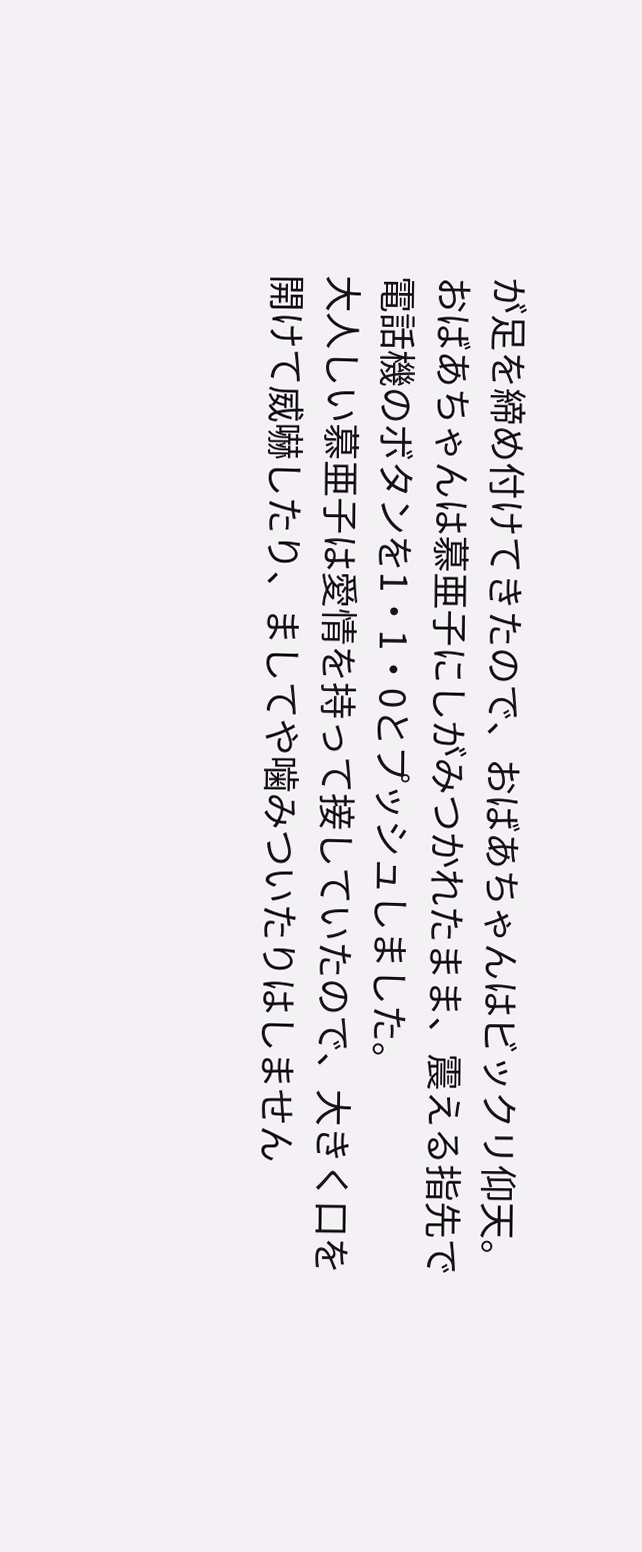が足を締め付けてきたので、おばあちゃんはビックリ仰天。
おばあちゃんは慕亜子にしがみつかれたまま、震える指先で電話機のボタンを1・1・0とプッシュしました。
大人しい慕亜子は愛情を持って接していたので、大きく口を開けて威嚇したり、ましてや噛みついたりはしません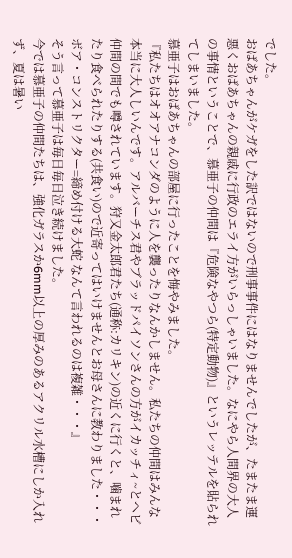でした。
おばあちゃんがケガをした訳ではないので刑事事件にはなりませんでしたが、たまたま運悪くおばあちゃんの親戚に行政のエライ方がいらっしゃいました。なにやら人間界の大人の事情ということで、慕亜子の仲間は『危険なやつら(特定動物)』というレッテルを貼られてしまいました。
慕亜子はおばあちゃんの部屋に行ったことを悔やみました。
『私たちはオオアナコンダのように人を襲ったりなんかしません。私たちの仲間はみんな本当に大人しいんです。アルバーチス君やブラッドパイソンさんの方がイカッチィ~とヘビ仲間の間でも噂されています。狩又金太郎君たち(通称:カリキン)の近くに行くと、噛まれたり食べられたりする(共食い)ので近寄ってはいけませんとお母さんに教わりました・・・ボア・コンストリクター=締め付ける大蛇 なんて言われるのは複雑・・・』
そう言って慕亜子は毎日毎日泣き続けました。
今では慕亜子の仲間たちは、強化ガラスか6mm以上の厚みのあるアクリル水槽にしか入れず、夏は暑い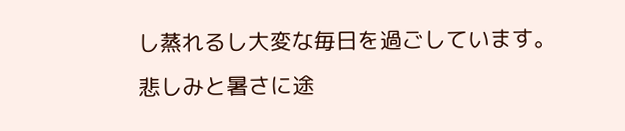し蒸れるし大変な毎日を過ごしています。
悲しみと暑さに途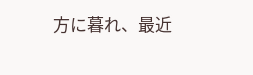方に暮れ、最近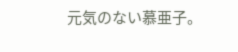元気のない慕亜子。